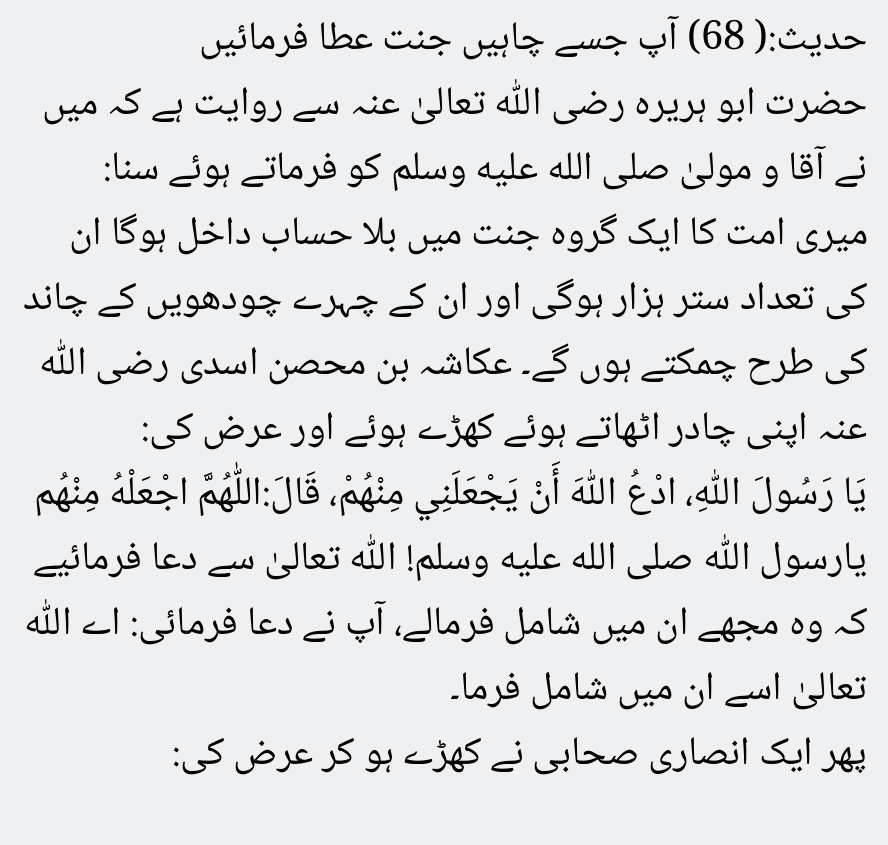حدیث:( 68) آپ جسے چاہیں جنت عطا فرمائیں
حضرت ابو ہریرہ رضی اللّٰہ تعالیٰ عنہ سے روایت ہے کہ میں نے آقا و مولیٰ صلى الله عليه وسلم کو فرماتے ہوئے سنا:
میری امت کا ایک گروہ جنت میں بلا حساب داخل ہوگا ان کی تعداد ستر ہزار ہوگی اور ان کے چہرے چودھویں کے چاند کی طرح چمکتے ہوں گے۔ عکاشہ بن محصن اسدی رضی اللّٰہ عنہ اپنی چادر اٹھاتے ہوئے کھڑے ہوئے اور عرض کی:
يَا رَسُولَ اللّٰهِ، ادْعُ اللّٰهَ أَنْ يَجْعَلَنِي مِنْهُمْ، قَالَ:اللّٰهُمَّ اجْعَلْهُ مِنْهُم
یارسول اللّٰہ صلى الله عليه وسلم! اللّٰہ تعالیٰ سے دعا فرمائیے کہ وہ مجھے ان میں شامل فرمالے، آپ نے دعا فرمائی: اے اللّٰہ تعالیٰ اسے ان میں شامل فرما۔
پھر ایک انصاری صحابی نے کھڑے ہو کر عرض کی: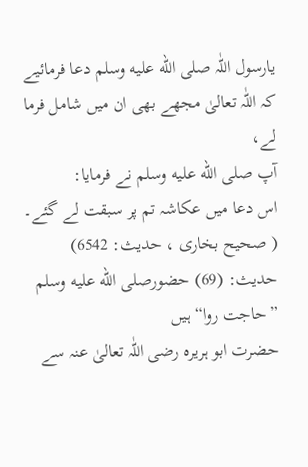یارسول اللّٰہ صلى الله عليه وسلم دعا فرمائیے کہ اللّٰہ تعالیٰ مجھے بھی ان میں شامل فرما لے،
آپ صلى الله عليه وسلم نے فرمایا:
اس دعا میں عکاشہ تم پر سبقت لے گئے۔ ( صحیح بخاری ، حدیث: 6542)
حدیث: (69) حضورصلى الله عليه وسلم ”حاجت روا“ ہیں
حضرت ابو ہریرہ رضی اللّٰہ تعالیٰ عنہ سے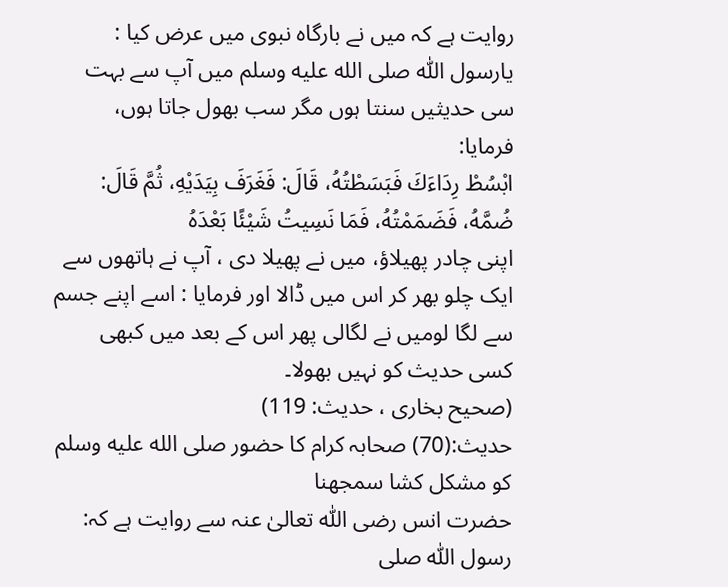روایت ہے کہ میں نے بارگاہ نبوی میں عرض کیا :
یارسول اللّٰہ صلى الله عليه وسلم میں آپ سے بہت سی حدیثیں سنتا ہوں مگر سب بھول جاتا ہوں،
فرمایا:
ابْسُطْ رِدَاءَكَ فَبَسَطْتُهُ، قَالَ: فَغَرَفَ بِيَدَيْهِ، ثُمَّ قَالَ: ضُمَّهُ، فَضَمَمْتُهُ، فَمَا نَسِيتُ شَيْئًا بَعْدَهُ
اپنی چادر پھیلاؤ، میں نے پھیلا دی ، آپ نے ہاتھوں سے ایک چلو بھر کر اس میں ڈالا اور فرمایا : اسے اپنے جسم سے لگا لومیں نے لگالی پھر اس کے بعد میں کبھی کسی حدیث کو نہیں بھولا۔
(صحیح بخاری ، حدیث: 119)
حدیث:(70) صحابہ کرام کا حضور صلى الله عليه وسلم کو مشکل کشا سمجھنا
حضرت انس رضی اللّٰہ تعالیٰ عنہ سے روایت ہے کہ:
رسول اللّٰہ صلى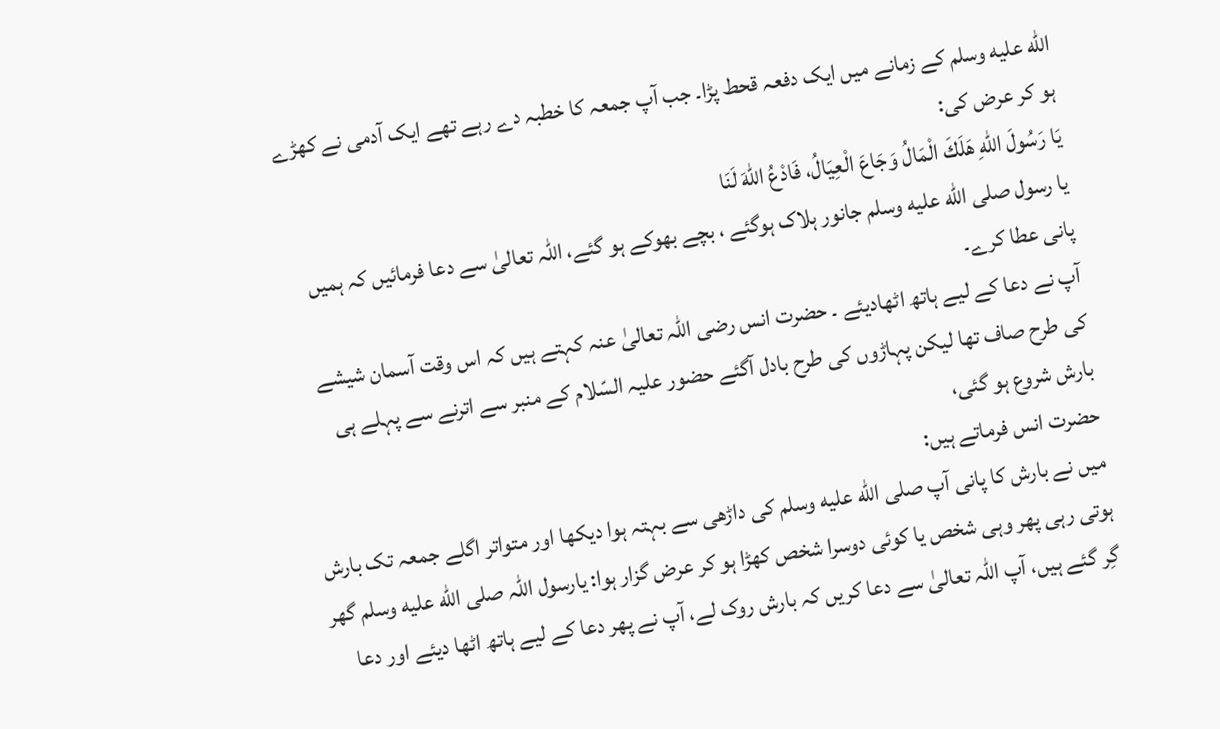الله عليه وسلم کے زمانے میں ایک دفعہ قحط پڑا۔ جب آپ جمعہ کا خطبہ دے رہے تھے ایک آدمی نے کھڑے ہو کر عرض کی:
يَا رَسُولَ اللهِ هَلَكَ الْمَالُ وَجَاعَ الْعِيَالُ، فَادْعُ اللهَ لَنَا
یا رسول صلى الله عليه وسلم جانور ہلاک ہوگئے ، بچے بھوکے ہو گئے، اللہ تعالیٰ سے دعا فرمائیں کہ ہمیں پانی عطا کرے۔
آپ نے دعا کے لیے ہاتھ اٹھادیئے ۔ حضرت انس رضی اللّٰہ تعالیٰ عنہ کہتے ہیں کہ اس وقت آسمان شیشے کی طرح صاف تھا لیکن پہاڑوں کی طرح بادل آگئے حضور علیہ السّلام کے منبر سے اترنے سے پہلے ہی بارش شروع ہو گئی،
حضرت انس فرماتے ہیں:
میں نے بارش کا پانی آپ صلى الله عليه وسلم کی داڑھی سے بہتہ ہوا دیکھا اور متواتر اگلے جمعہ تک بارش ہوتی رہی پھر وہی شخص یا کوئی دوسرا شخص کھڑا ہو کر عرض گزار ہوا: یارسول اللّٰہ صلى الله عليه وسلم گھر گِر گئے ہیں، آپ اللّٰہ تعالیٰ سے دعا کریں کہ بارش روک لے، آپ نے پھر دعا کے لیے ہاتھ اٹھا دیئے اور دعا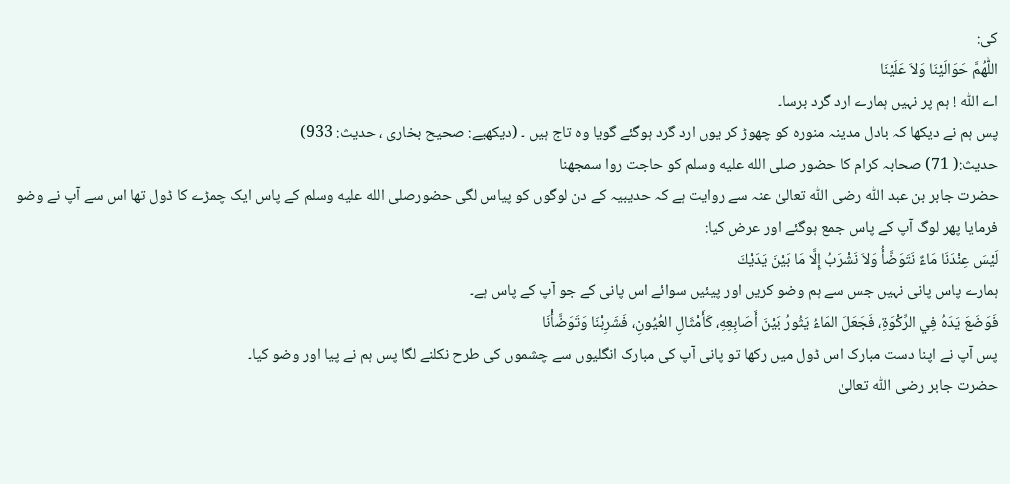کی:
اللّٰهُمَّ حَوَالَيْنَا وَلاَ عَلَيْنَا
اے اللّٰہ ! ہم پر نہیں ہمارے ارد گرد برسا۔
پس ہم نے دیکھا کہ بادل مدینہ منورہ کو چھوڑ کر یوں ارد گرد ہوگئے گویا وہ تاج ہیں ۔ (دیکھیے: صحیح بخاری ، حدیث: 933)
حدیث:( 71) صحابہ کرام کا حضور صلى الله عليه وسلم کو حاجت روا سمجھنا
حضرت جابر بن عبد اللّٰہ رضی اللّٰہ تعالیٰ عنہ سے روایت ہے کہ حدیبیہ کے دن لوگوں کو پیاس لگی حضورصلى الله عليه وسلم کے پاس ایک چمڑے کا ڈول تھا اس سے آپ نے وضو فرمایا پھر لوگ آپ کے پاس جمع ہوگئے اور عرض کیا:
لَيْسَ عِنْدَنَا مَاءٌ نَتَوَضَّأُ وَلاَ نَشْرَبُ إِلَّا مَا بَيْنَ يَدَيْكَ
ہمارے پاس پانی نہیں جس سے ہم وضو کریں اور پیئیں سوائے اس پانی کے جو آپ کے پاس ہے۔
فَوَضَعَ يَدَهُ فِي الرِّكْوَةِ، فَجَعَلَ المَاءُ يَثُورُ بَيْنَ أَصَابِعِهِ، كَأَمْثَالِ العُيُونِ، فَشَرِبْنَا وَتَوَضَّأْنَا
پس آپ نے اپنا دست مبارک اس ڈول میں رکھا تو پانی آپ کی مبارک انگلیوں سے چشموں کی طرح نکلنے لگا پس ہم نے پیا اور وضو کیا۔
حضرت جابر رضی اللّٰہ تعالیٰ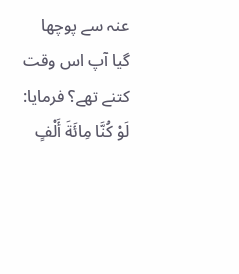عنہ سے پوچھا گیا آپ اس وقت کتنے تھے؟ فرمایا:
لَوْ كُنَّا مِائَةَ أَلْفٍ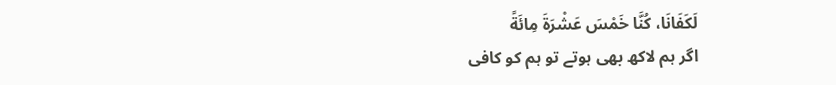لَكَفَانَا، كُنَّا خَمْسَ عَشْرَةَ مِائَةً
اگر ہم لاکھ بھی ہوتے تو ہم کو کافی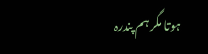ہوتا مگر ہم پندرہ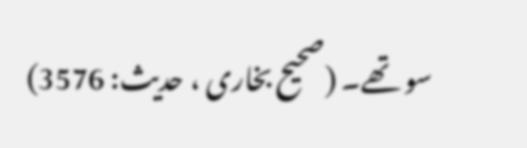سو تھے۔ (صحیح بخاری ، حدیث: 3576)